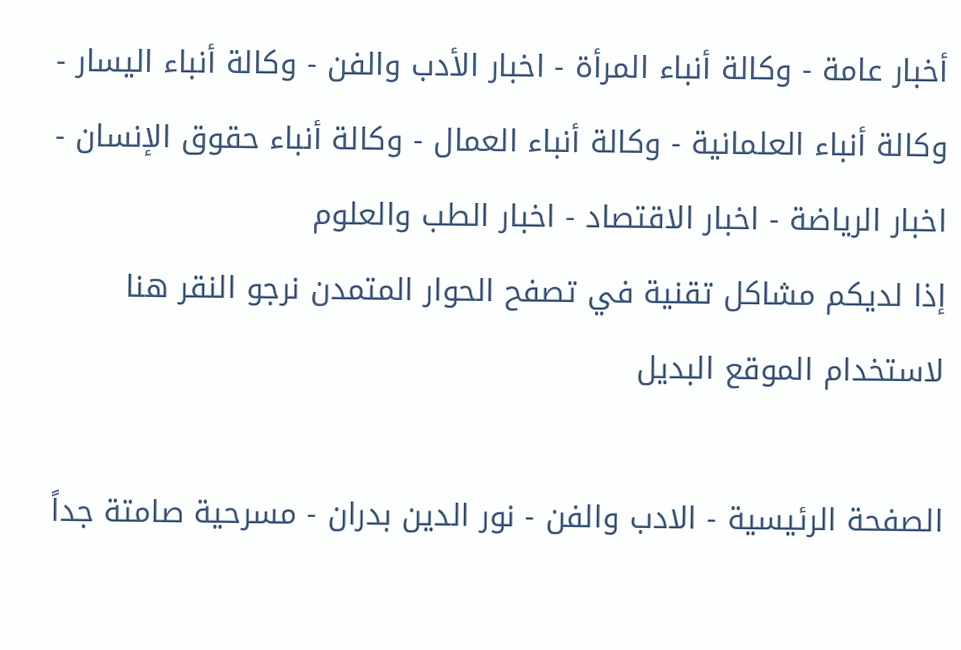أخبار عامة - وكالة أنباء المرأة - اخبار الأدب والفن - وكالة أنباء اليسار - وكالة أنباء العلمانية - وكالة أنباء العمال - وكالة أنباء حقوق الإنسان - اخبار الرياضة - اخبار الاقتصاد - اخبار الطب والعلوم
إذا لديكم مشاكل تقنية في تصفح الحوار المتمدن نرجو النقر هنا لاستخدام الموقع البديل

الصفحة الرئيسية - الادب والفن - نور الدين بدران - مسرحية صامتة جداً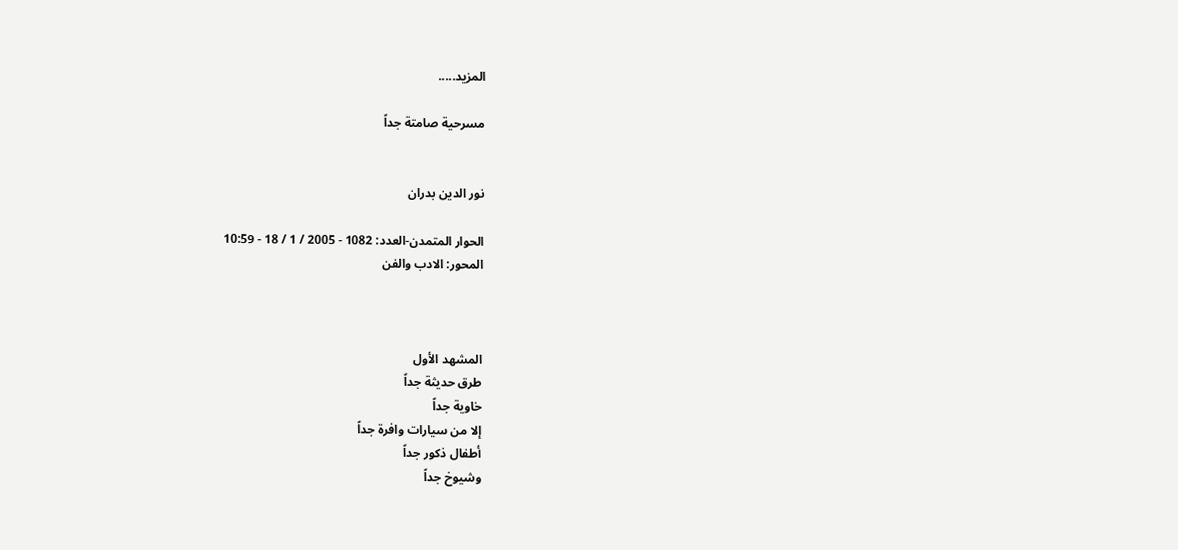المزيد.....

مسرحية صامتة جداً


نور الدين بدران

الحوار المتمدن-العدد: 1082 - 2005 / 1 / 18 - 10:59
المحور: الادب والفن



المشهد الأول
طرق حديثة جداً
خاوية جداً
إلا من سيارات وافرة جداً
أطفال ذكور جداً
وشيوخ جداً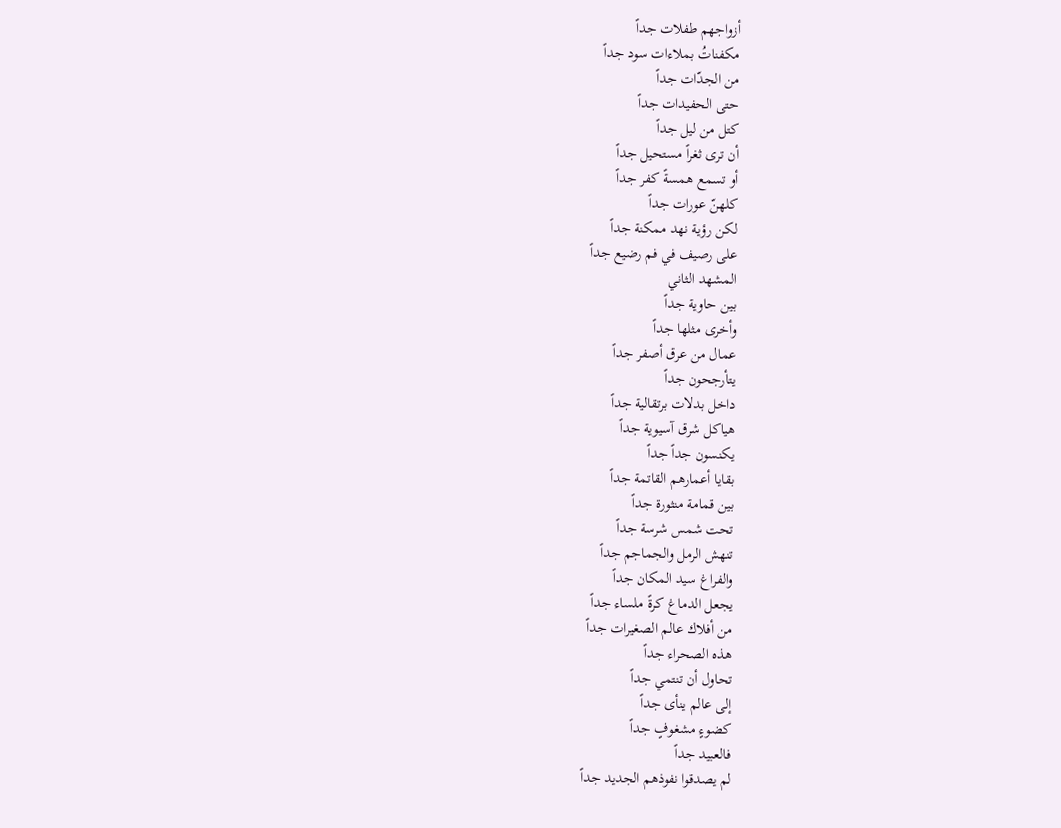أزواجهم طفلات جداً
مكفناتُ بملاءات سود جداً
من الجدّات جداً
حتى الحفيدات جداً
كتل من ليل جداً
أن ترى ثغراً مستحيل جداً
أو تسمع همسةً كفر جداً
كلهنّ عورات جداً
لكن رؤية نهد ممكنة جداً
على رصيف في فم رضيع جداً
المشهد الثاني
بين حاوية جداً
وأخرى مثلها جداً
عمال من عرق أصفر جداً
يتأرجحون جداً
داخل بدلات برتقالية جداً
هياكل شرق آسيوية جداً
يكنسون جداً جداً
بقايا أعمارهم القاتمة جداً
بين قمامة منثورة جداً
تحت شمس شرسة جداً
تنهش الرمل والجماجم جداً
والفراغ سيد المكان جداً
يجعل الدماغ كرةً ملساء جداً
من أفلاك عالم الصغيرات جداً
هذه الصحراء جداً
تحاول أن تنتمي جداً
إلى عالم ينأى جداً
كضوءٍ مشغوفٍ جداً
فالعبيد جداً
لم يصدقوا نفوذهم الجديد جداً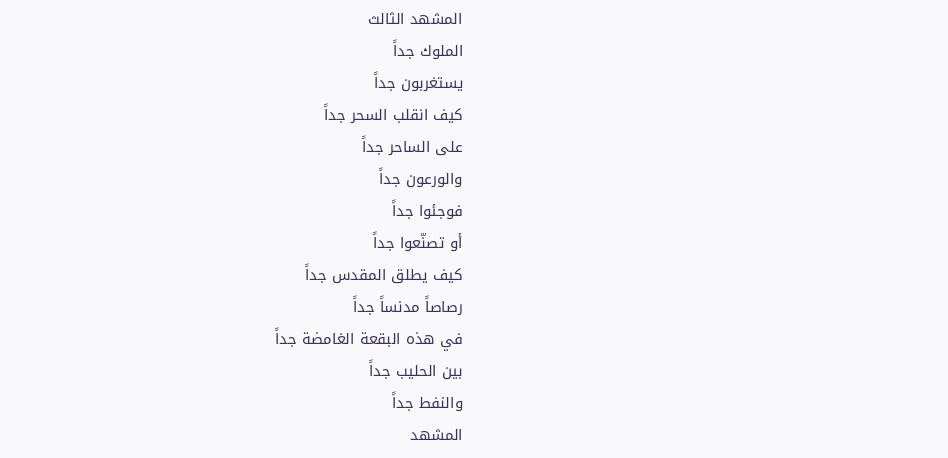المشهد الثالث
الملوك جداً
يستغربون جداً
كيف انقلب السحر جداً
على الساحر جداً
والورعون جداً
فوجئوا جداً
أو تصنّعوا جداً
كيف يطلق المقدس جداً
رصاصاً مدنساً جداً
في هذه البقعة الغامضة جداً
بين الحليب جداً
والنفط جداً
المشهد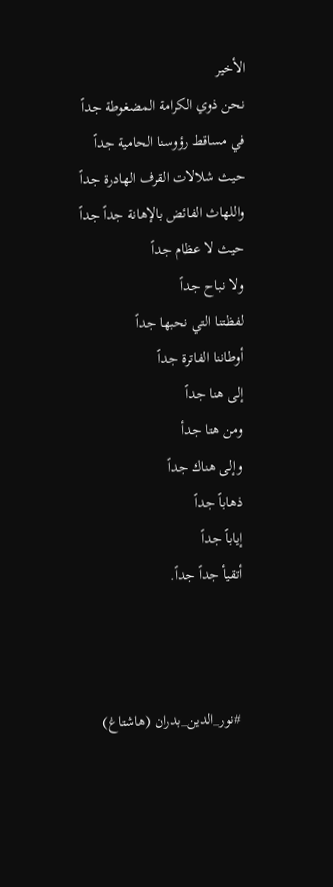الأخير
نحن ذوي الكرامة المضغوطة جداً
في مساقط رؤوسنا الحامية جداً
حيث شلالات القرف الهادرة جداً
واللهاث الفائض بالإهانة جداً جداً
حيث لا عظام جداً
ولا نباح جداً
لفظتنا التي نحبها جداً
أوطاننا الفاترة جداً
إلى هنا جداً
ومن هتا جدأ
وإلى هناك جداً
ذهاباً جداً
إياباً جداً
أتقيأ جداً جداً.



#نور_الدين_بدران (هاشتاغ)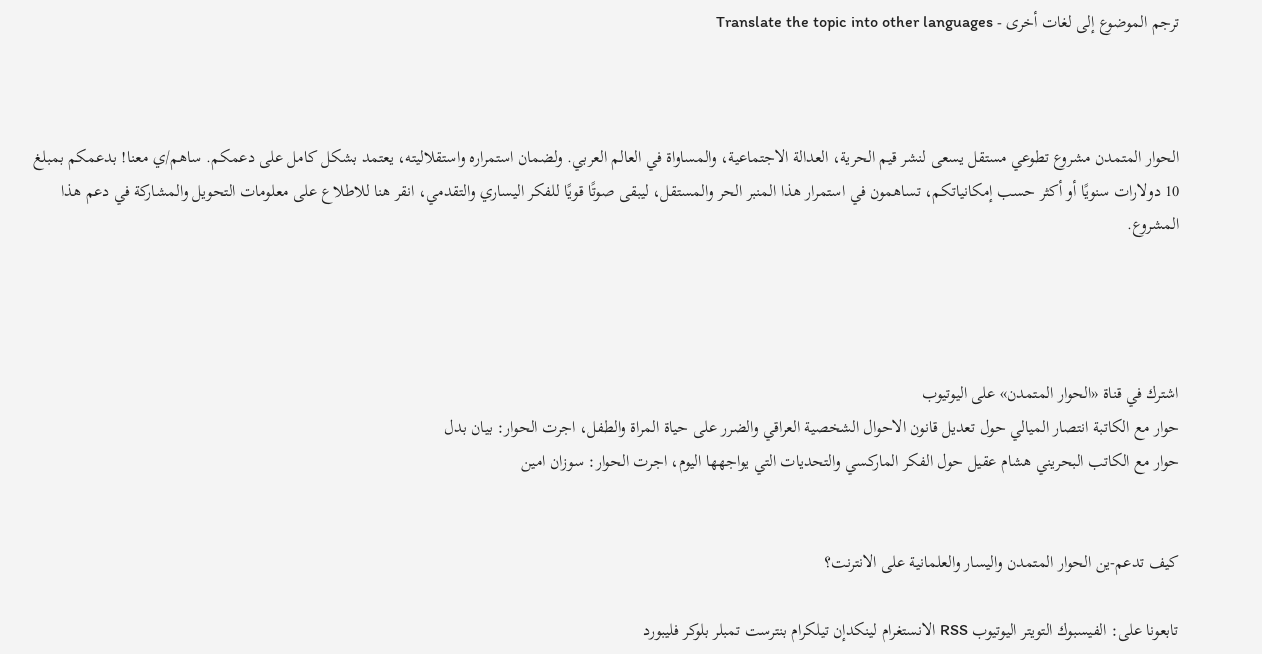ترجم الموضوع إلى لغات أخرى - Translate the topic into other languages



الحوار المتمدن مشروع تطوعي مستقل يسعى لنشر قيم الحرية، العدالة الاجتماعية، والمساواة في العالم العربي. ولضمان استمراره واستقلاليته، يعتمد بشكل كامل على دعمكم. ساهم/ي معنا! بدعمكم بمبلغ 10 دولارات سنويًا أو أكثر حسب إمكانياتكم، تساهمون في استمرار هذا المنبر الحر والمستقل، ليبقى صوتًا قويًا للفكر اليساري والتقدمي، انقر هنا للاطلاع على معلومات التحويل والمشاركة في دعم هذا المشروع.




اشترك في قناة «الحوار المتمدن» على اليوتيوب
حوار مع الكاتبة انتصار الميالي حول تعديل قانون الاحوال الشخصية العراقي والضرر على حياة المراة والطفل، اجرت الحوار: بيان بدل
حوار مع الكاتب البحريني هشام عقيل حول الفكر الماركسي والتحديات التي يواجهها اليوم، اجرت الحوار: سوزان امين


كيف تدعم-ين الحوار المتمدن واليسار والعلمانية على الانترنت؟

تابعونا على: الفيسبوك التويتر اليوتيوب RSS الانستغرام لينكدإن تيلكرام بنترست تمبلر بلوكر فليبورد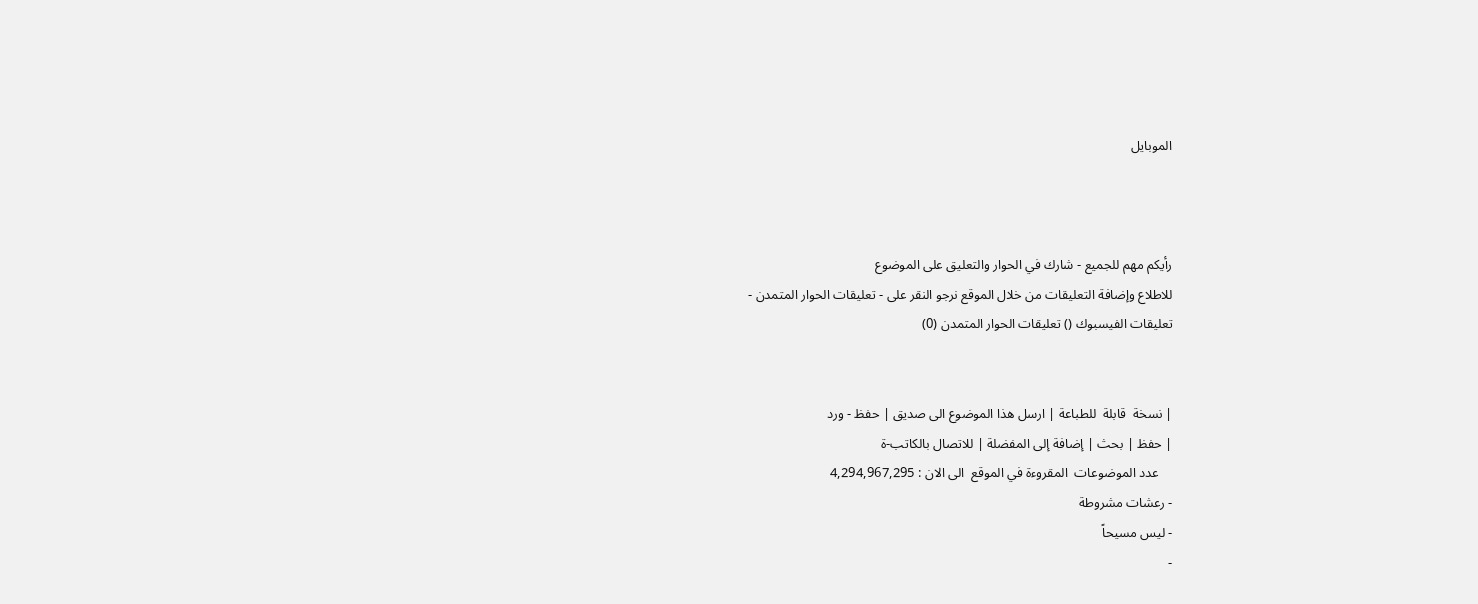الموبايل



رأيكم مهم للجميع - شارك في الحوار والتعليق على الموضوع
للاطلاع وإضافة التعليقات من خلال الموقع نرجو النقر على - تعليقات الحوار المتمدن -
تعليقات الفيسبوك () تعليقات الحوار المتمدن (0)


| نسخة  قابلة  للطباعة | ارسل هذا الموضوع الى صديق | حفظ - ورد
| حفظ | بحث | إضافة إلى المفضلة | للاتصال بالكاتب-ة
    عدد الموضوعات  المقروءة في الموقع  الى الان : 4,294,967,295
- رعشات مشروطة
- ليس مسيحاً
-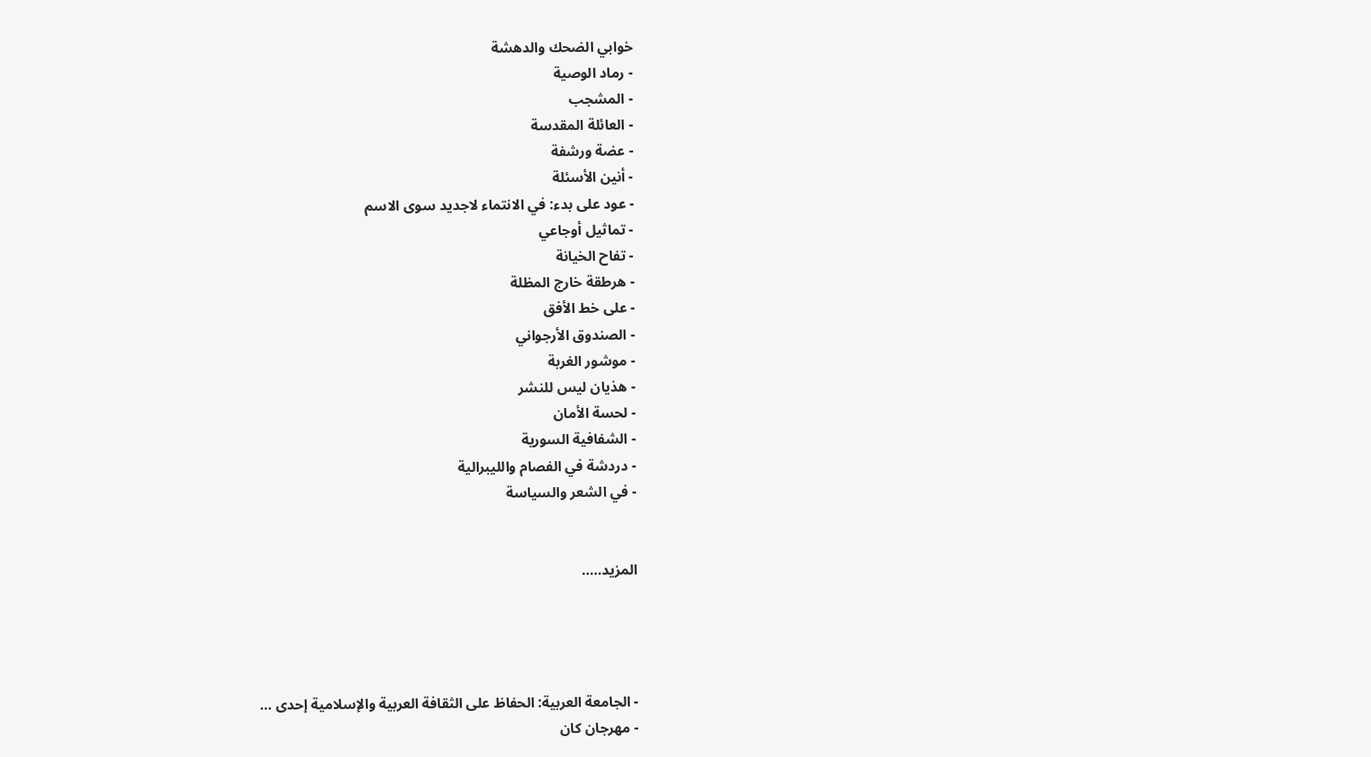خوابي الضحك والدهشة
- رماد الوصية
- المشجب
- العائلة المقدسة
- عضة ورشفة
- أنين الأسئلة
- عود على بدء: في الانتماء لاجديد سوى الاسم
- تماثيل أوجاعي
- تفاح الخيانة
- هرطقة خارج المظلة
- على خط الأفق
- الصندوق الأرجواني
- موشور الغربة
- هذيان ليس للنشر
- لحسة الأمان
- الشفافية السورية
- دردشة في الفصام والليبرالية
- في الشعر والسياسة


المزيد.....




- الجامعة العربية: الحفاظ على الثقافة العربية والإسلامية إحدى ...
- مهرجان كان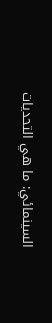السينمائي: ما هي التحديات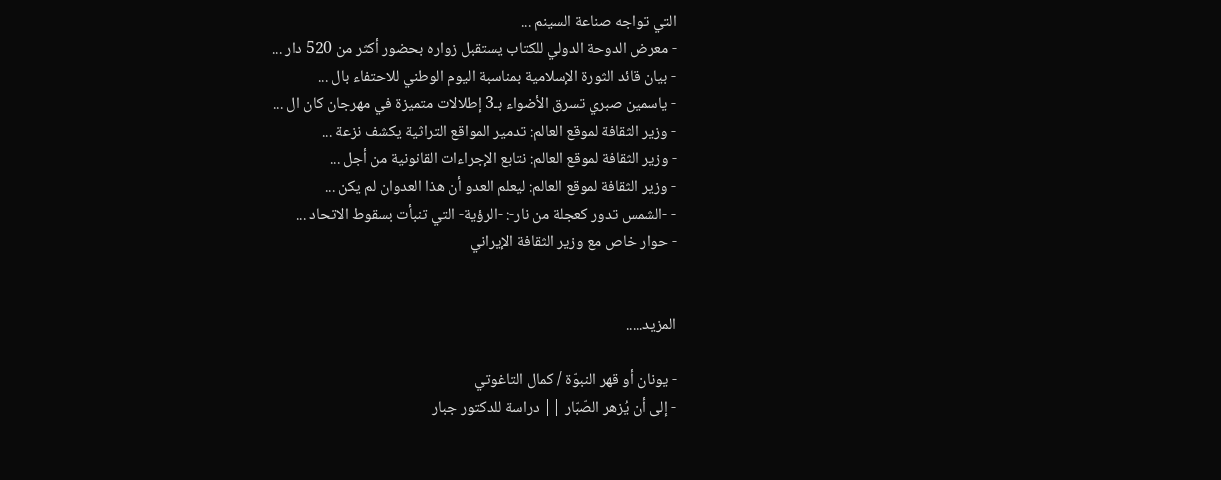التي تواجه صناعة السينم ...
- معرض الدوحة الدولي للكتاب يستقبل زواره بحضور أكثر من 520 دار ...
- بيان قائد الثورة الإسلامية بمناسبة اليوم الوطني للاحتفاء بال ...
- ياسمين صبري تسرق الأضواء بـ3 إطلالات متميزة في مهرجان كان ال ...
- وزير الثقافة لموقع العالم: تدمير المواقع التراثية يكشف نزعة ...
- وزير الثقافة لموقع العالم: نتابع الإجراءات القانونية من أجل ...
- وزير الثقافة لموقع العالم: ليعلم العدو أن هذا العدوان لم يكن ...
- -الشمس تدور كعجلة من نار-: -الرؤية- التي تنبأت بسقوط الاتحاد ...
- حوار خاص مع وزير الثقافة الإيراني


المزيد.....

- يونان أو قهر النبوّة / كمال التاغوتي
- إلى أن يُزهر الصّبّار || دراسة للدكتور جبار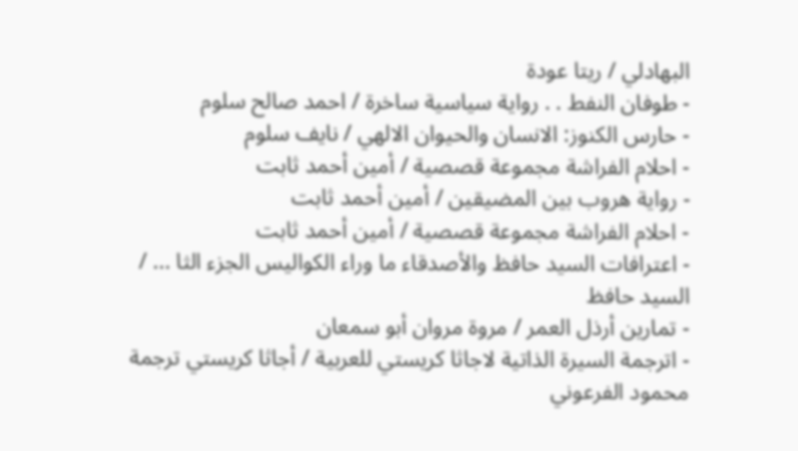البهادلي / ريتا عودة
- طوفان النفط . . رواية سياسية ساخرة / احمد صالح سلوم
- حارس الكنوز: الانسان والحيوان الالهي / نايف سلوم
- احلام الفراشة مجموعة قصصية / أمين أحمد ثابت
- رواية هروب بين المضيقين / أمين أحمد ثابت
- احلام الفراشة مجموعة قصصية / أمين أحمد ثابت
- اعترافات السيد حافظ والأصدقاء ما وراء الكواليس الجزء الثا ... / السيد حافظ
- تمارين أرذل العمر / مروة مروان أبو سمعان
- اترجمة السيرة الذاتية لاجاثا كريستي للعربية / أجاثا كريستي ترجمة محمود الفرعوني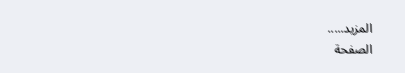المزيد.....
الصفحة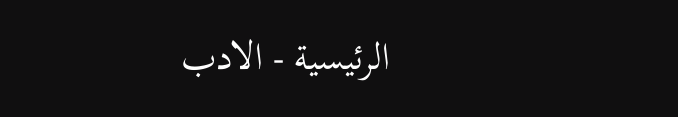الرئيسية - الادب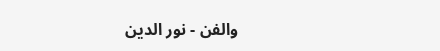والفن - نور الدين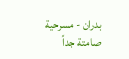بدران - مسرحية صامتة جداً